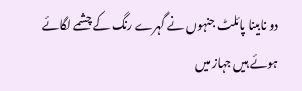دو نابینا پائلٹ جنہوں نے گہرے رنگ کے چشمے لگائے ہوئے ہیں جہاز میں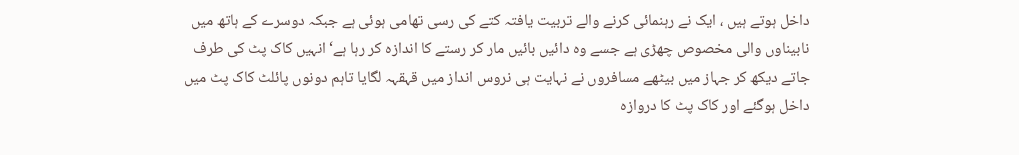داخل ہوتے ہیں ، ایک نے رہنمائی کرنے والے تربیت یافتہ کتے کی رسی تھامی ہوئی ہے جبکہ دوسرے کے ہاتھ میں نابیناوں والی مخصوص چھڑی ہے جسے وہ دائیں بائیں مار کر رستے کا اندازہ کر رہا ہے‘ انہیں کاک پٹ کی طرف جاتے دیکھ کر جہاز میں بیٹھے مسافروں نے نہایت ہی نروس انداز میں قہقہہ لگایا تاہم دونوں پائلٹ کاک پٹ میں داخل ہوگئے اور کاک پٹ کا دروازہ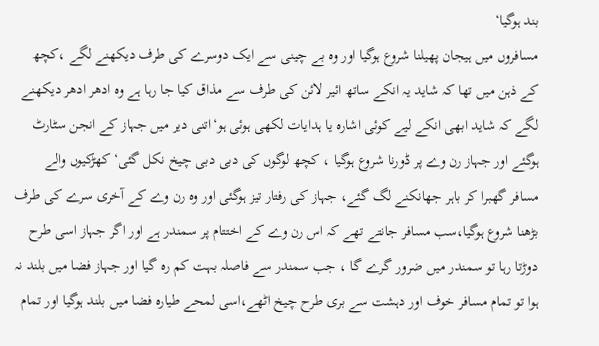بند ہوگیا‘
مسافروں میں ہیجان پھیلنا شروع ہوگیا اور وہ بے چینی سے ایک دوسرے کی طرف دیکھنے لگے ،کچھ کے ذہن میں تھا کہ شاید یہ انکے ساتھ ائیر لائن کی طرف سے مذاق کیا جا رہا ہے وہ ادھر ادھر دیکھنے لگے کہ شاید ابھی انکے لیے کوئی اشارہ یا ہدایات لکھی ہوئی ہو‘اتنی دیر میں جہاز کے انجن سٹارٹ ہوگئے اور جہاز رن وے پر ڈورنا شروع ہوگیا ، کچھ لوگوں کی دبی دبی چیخ نکل گئی‘ کھڑکیوں والے مسافر گھبرا کر باہر جھانکنے لگ گئے، جہاز کی رفتار تیز ہوگئی اور وہ رن وے کے آخری سرے کی طرف بڑھنا شروع ہوگیا،سب مسافر جانتے تھے کہ اس رن وے کے اختتام پر سمندر ہے اور اگر جہاز اسی طرح دوڑتا رہا تو سمندر میں ضرور گرے گا ، جب سمندر سے فاصلہ بہت کم رہ گیا اور جہاز فضا میں بلند نہ ہوا تو تمام مسافر خوف اور دہشت سے بری طرح چیخ اٹھے،اسی لمحے طیارہ فضا میں بلند ہوگیا اور تمام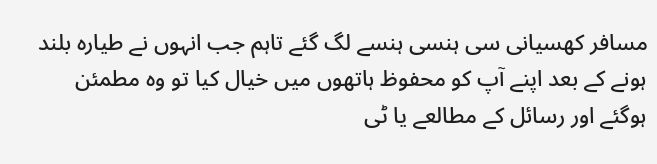مسافر کھسیانی سی ہنسی ہنسے لگ گئے تاہم جب انہوں نے طیارہ بلند ہونے کے بعد اپنے آپ کو محفوظ ہاتھوں میں خیال کیا تو وہ مطمئن ہوگئے اور رسائل کے مطالعے یا ٹی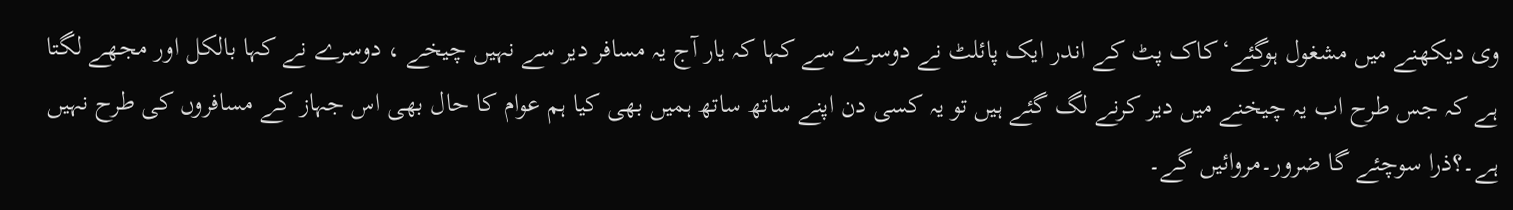وی دیکھنے میں مشغول ہوگئے‘کاک پٹ کے اندر ایک پائلٹ نے دوسرے سے کہا کہ یار آج یہ مسافر دیر سے نہیں چیخے ، دوسرے نے کہا بالکل اور مجھے لگتا ہے کہ جس طرح اب یہ چیخنے میں دیر کرنے لگ گئے ہیں تو یہ کسی دن اپنے ساتھ ساتھ ہمیں بھی کیا ہم عوام کا حال بھی اس جہاز کے مسافروں کی طرح نہیں ہے۔؟ذرا سوچئے گا ضرور۔مروائیں گے۔